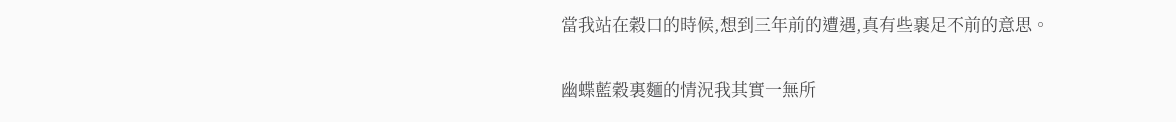當我站在穀口的時候,想到三年前的遭遇,真有些裹足不前的意思。

幽蝶藍穀裏麵的情況我其實一無所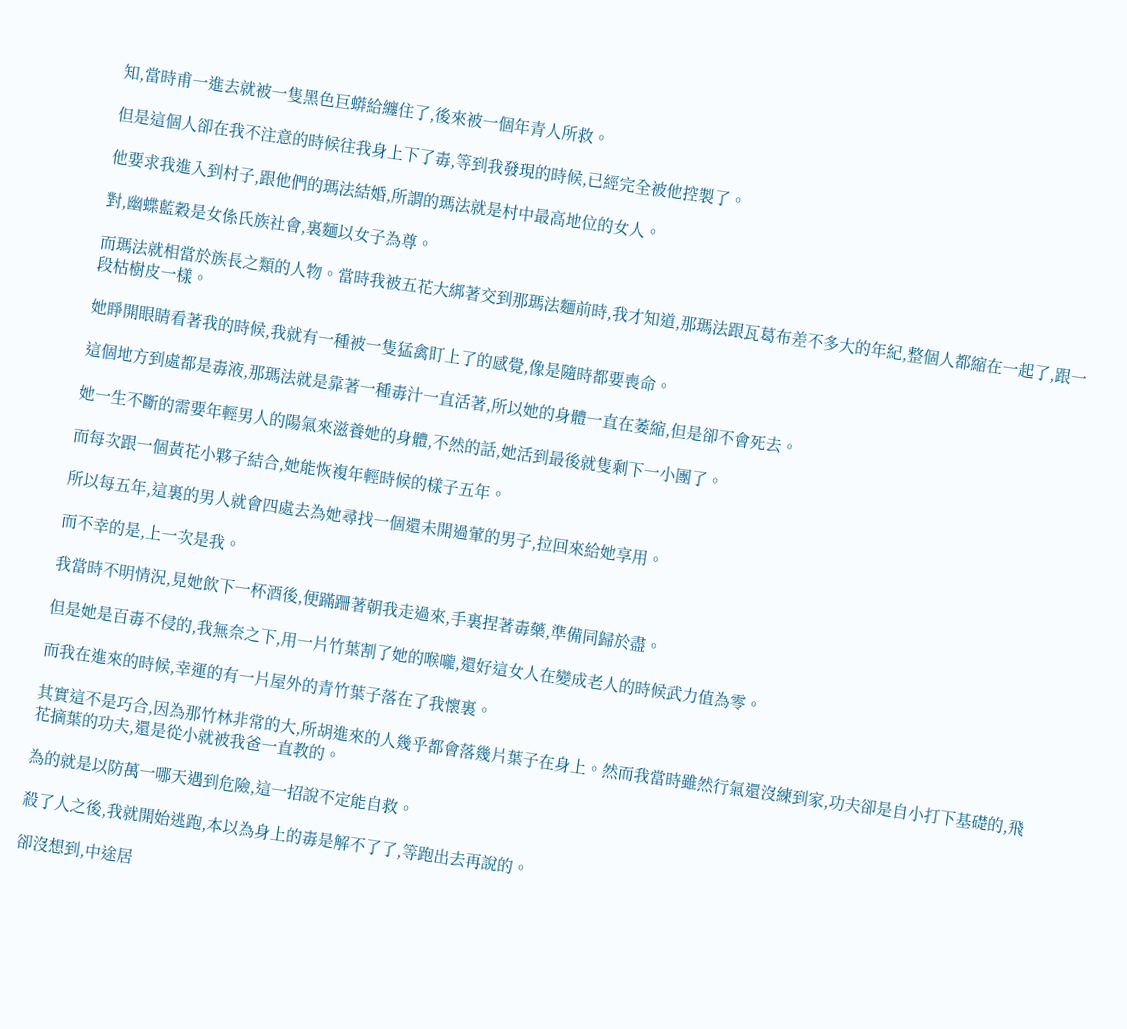知,當時甫一進去就被一隻黑色巨蟒給纏住了,後來被一個年青人所救。

但是這個人卻在我不注意的時候往我身上下了毒,等到我發現的時候,已經完全被他控製了。

他要求我進入到村子,跟他們的瑪法結婚,所謂的瑪法就是村中最高地位的女人。

對,幽蝶藍穀是女係氏族社會,裏麵以女子為尊。

而瑪法就相當於族長之類的人物。當時我被五花大綁著交到那瑪法麵前時,我才知道,那瑪法跟瓦葛布差不多大的年紀,整個人都縮在一起了,跟一段枯樹皮一樣。

她睜開眼睛看著我的時候,我就有一種被一隻猛禽盯上了的感覺,像是隨時都要喪命。

這個地方到處都是毒液,那瑪法就是靠著一種毒汁一直活著,所以她的身體一直在萎縮,但是卻不會死去。

她一生不斷的需要年輕男人的陽氣來滋養她的身體,不然的話,她活到最後就隻剩下一小團了。

而每次跟一個黃花小夥子結合,她能恢複年輕時候的樣子五年。

所以每五年,這裏的男人就會四處去為她尋找一個還未開過葷的男子,拉回來給她享用。

而不幸的是,上一次是我。

我當時不明情況,見她飲下一杯酒後,便蹣跚著朝我走過來,手裏捏著毒藥,準備同歸於盡。

但是她是百毒不侵的,我無奈之下,用一片竹葉割了她的喉嚨,還好這女人在變成老人的時候武力值為零。

而我在進來的時候,幸運的有一片屋外的青竹葉子落在了我懷裏。

其實這不是巧合,因為那竹林非常的大,所胡進來的人幾乎都會落幾片葉子在身上。然而我當時雖然行氣還沒練到家,功夫卻是自小打下基礎的,飛花摘葉的功夫,還是從小就被我爸一直教的。

為的就是以防萬一哪天遇到危險,這一招說不定能自救。

殺了人之後,我就開始逃跑,本以為身上的毒是解不了了,等跑出去再說的。

卻沒想到,中途居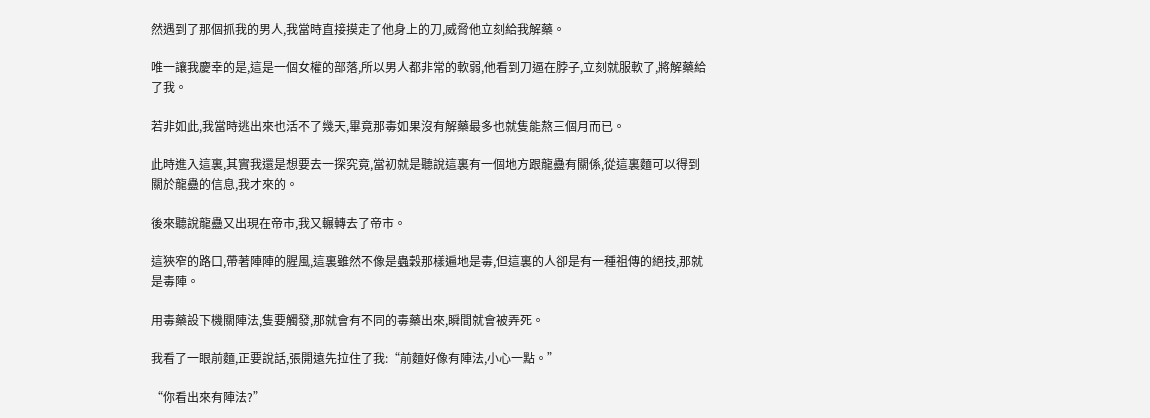然遇到了那個抓我的男人,我當時直接摸走了他身上的刀,威脅他立刻給我解藥。

唯一讓我慶幸的是,這是一個女權的部落,所以男人都非常的軟弱,他看到刀逼在脖子,立刻就服軟了,將解藥給了我。

若非如此,我當時逃出來也活不了幾天,畢竟那毒如果沒有解藥最多也就隻能熬三個月而已。

此時進入這裏,其實我還是想要去一探究竟,當初就是聽說這裏有一個地方跟龍蠱有關係,從這裏麵可以得到關於龍蠱的信息,我才來的。

後來聽說龍蠱又出現在帝市,我又輾轉去了帝市。

這狹窄的路口,帶著陣陣的腥風,這裏雖然不像是蟲穀那樣遍地是毒,但這裏的人卻是有一種祖傳的絕技,那就是毒陣。

用毒藥設下機關陣法,隻要觸發,那就會有不同的毒藥出來,瞬間就會被弄死。

我看了一眼前麵,正要說話,張開遠先拉住了我:“前麵好像有陣法,小心一點。”

“你看出來有陣法?”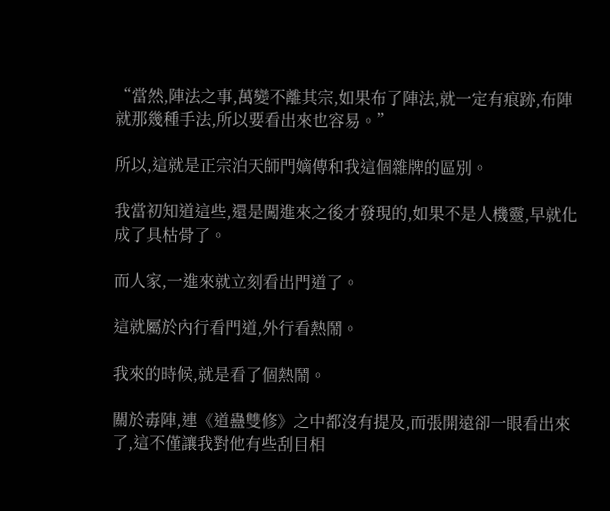“當然,陣法之事,萬變不離其宗,如果布了陣法,就一定有痕跡,布陣就那幾種手法,所以要看出來也容易。”

所以,這就是正宗泊天師門嫡傳和我這個雜牌的區別。

我當初知道這些,還是闖進來之後才發現的,如果不是人機靈,早就化成了具枯骨了。

而人家,一進來就立刻看出門道了。

這就屬於內行看門道,外行看熱鬧。

我來的時候,就是看了個熱鬧。

關於毒陣,連《道蠱雙修》之中都沒有提及,而張開遠卻一眼看出來了,這不僅讓我對他有些刮目相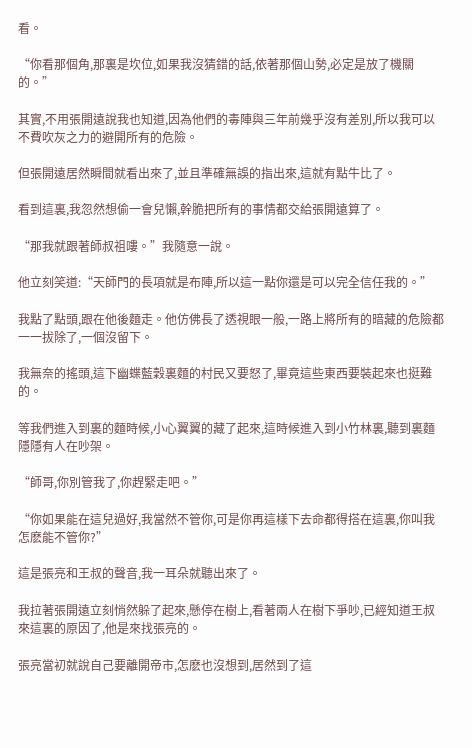看。

“你看那個角,那裏是坎位,如果我沒猜錯的話,依著那個山勢,必定是放了機關的。”

其實,不用張開遠說我也知道,因為他們的毒陣與三年前幾乎沒有差別,所以我可以不費吹灰之力的避開所有的危險。

但張開遠居然瞬間就看出來了,並且準確無誤的指出來,這就有點牛比了。

看到這裏,我忽然想偷一會兒懶,幹脆把所有的事情都交給張開遠算了。

“那我就跟著師叔祖嘍。”我隨意一說。

他立刻笑道:“天師門的長項就是布陣,所以這一點你還是可以完全信任我的。”

我點了點頭,跟在他後麵走。他仿佛長了透視眼一般,一路上將所有的暗藏的危險都一一拔除了,一個沒留下。

我無奈的搖頭,這下幽蝶藍穀裏麵的村民又要怒了,畢竟這些東西要裝起來也挺難的。

等我們進入到裏的麵時候,小心翼翼的藏了起來,這時候進入到小竹林裏,聽到裏麵隱隱有人在吵架。

“師哥,你別管我了,你趕緊走吧。”

“你如果能在這兒過好,我當然不管你,可是你再這樣下去命都得搭在這裏,你叫我怎麽能不管你?”

這是張亮和王叔的聲音,我一耳朵就聽出來了。

我拉著張開遠立刻悄然躲了起來,懸停在樹上,看著兩人在樹下爭吵,已經知道王叔來這裏的原因了,他是來找張亮的。

張亮當初就說自己要離開帝市,怎麽也沒想到,居然到了這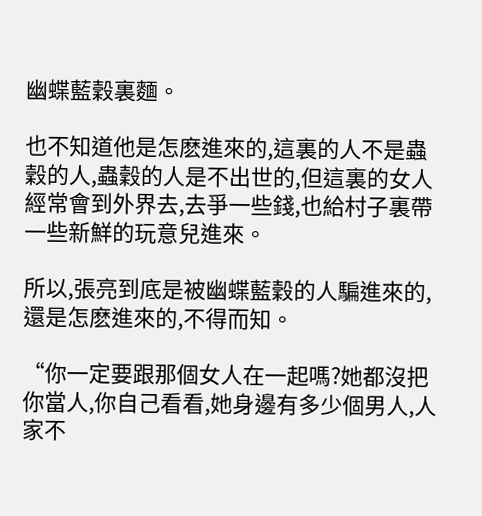幽蝶藍穀裏麵。

也不知道他是怎麽進來的,這裏的人不是蟲穀的人,蟲穀的人是不出世的,但這裏的女人經常會到外界去,去爭一些錢,也給村子裏帶一些新鮮的玩意兒進來。

所以,張亮到底是被幽蝶藍穀的人騙進來的,還是怎麽進來的,不得而知。

“你一定要跟那個女人在一起嗎?她都沒把你當人,你自己看看,她身邊有多少個男人,人家不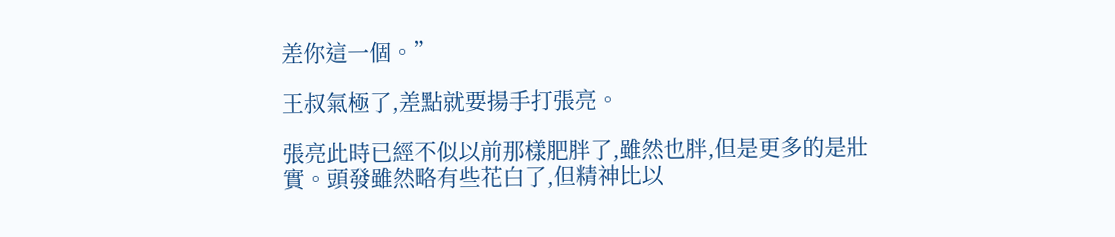差你這一個。”

王叔氣極了,差點就要揚手打張亮。

張亮此時已經不似以前那樣肥胖了,雖然也胖,但是更多的是壯實。頭發雖然略有些花白了,但精神比以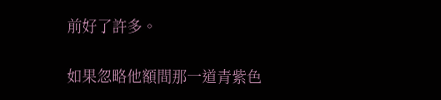前好了許多。

如果忽略他額間那一道青紫色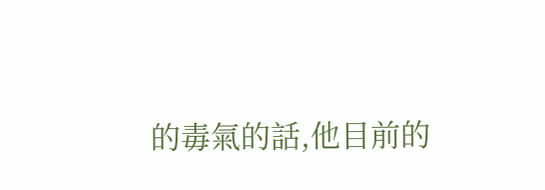的毒氣的話,他目前的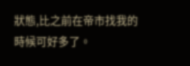狀態,比之前在帝市找我的時候可好多了。